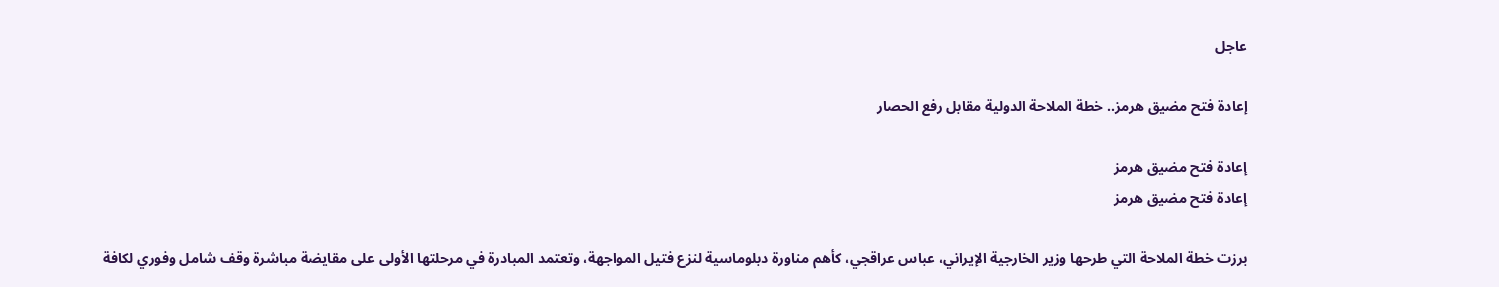عاجل

إعادة فتح مضيق هرمز.. خطة الملاحة الدولية مقابل رفع الحصار

إعادة فتح مضيق هرمز
إعادة فتح مضيق هرمز

برزت خطة الملاحة التي طرحها وزير الخارجية الإيراني، عباس عراقجي، كأهم مناورة دبلوماسية لنزع فتيل المواجهة، وتعتمد المبادرة في مرحلتها الأولى على مقايضة مباشرة وقف شامل وفوري لكافة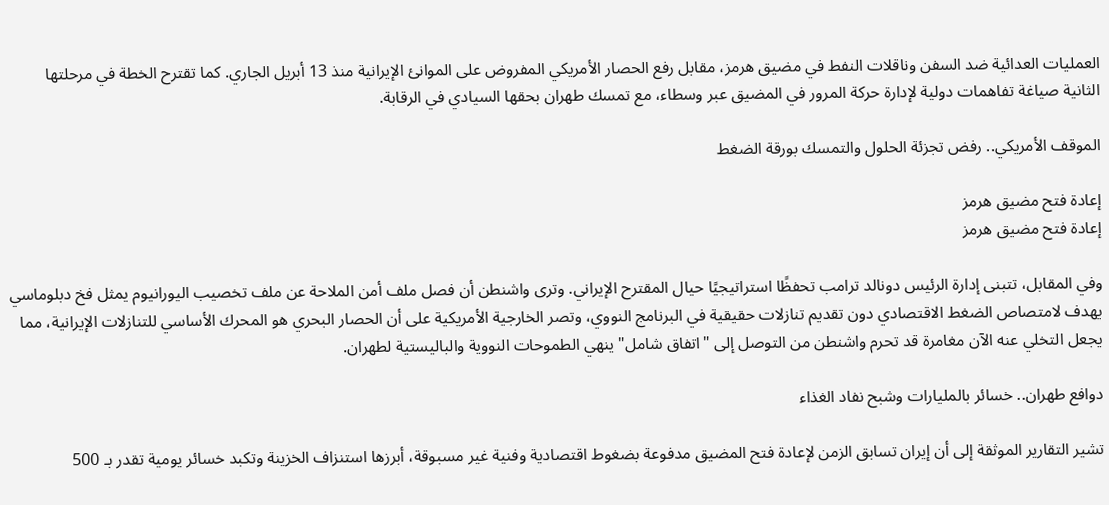العمليات العدائية ضد السفن وناقلات النفط في مضيق هرمز، مقابل رفع الحصار الأمريكي المفروض على الموانئ الإيرانية منذ 13 أبريل الجاري. كما تقترح الخطة في مرحلتها الثانية صياغة تفاهمات دولية لإدارة حركة المرور في المضيق عبر وسطاء، مع تمسك طهران بحقها السيادي في الرقابة.

الموقف الأمريكي.. رفض تجزئة الحلول والتمسك بورقة الضغط

إعادة فتح مضيق هرمز
إعادة فتح مضيق هرمز

وفي المقابل، تتبنى إدارة الرئيس دونالد ترامب تحفظًا استراتيجيًا حيال المقترح الإيراني. وترى واشنطن أن فصل ملف أمن الملاحة عن ملف تخصيب اليورانيوم يمثل فخ دبلوماسي يهدف لامتصاص الضغط الاقتصادي دون تقديم تنازلات حقيقية في البرنامج النووي، وتصر الخارجية الأمريكية على أن الحصار البحري هو المحرك الأساسي للتنازلات الإيرانية، مما يجعل التخلي عنه الآن مغامرة قد تحرم واشنطن من التوصل إلى "اتفاق شامل" ينهي الطموحات النووية والباليستية لطهران.

دوافع طهران.. خسائر بالمليارات وشبح نفاد الغذاء

تشير التقارير الموثقة إلى أن إيران تسابق الزمن لإعادة فتح المضيق مدفوعة بضغوط اقتصادية وفنية غير مسبوقة، أبرزها استنزاف الخزينة وتكبد خسائر يومية تقدر بـ 500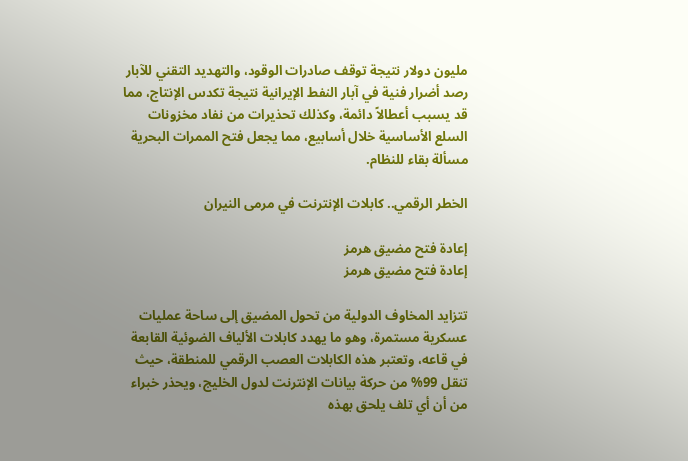مليون دولار نتيجة توقف صادرات الوقود، والتهديد التقني للآبار رصد أضرار فنية في آبار النفط الإيرانية نتيجة تكدس الإنتاج، مما قد يسبب أعطالاً دائمة، وكذلك تحذيرات من نفاد مخزونات السلع الأساسية خلال أسابيع، مما يجعل فتح الممرات البحرية مسألة بقاء للنظام.

الخطر الرقمي.. كابلات الإنترنت في مرمى النيران

إعادة فتح مضيق هرمز
إعادة فتح مضيق هرمز

تتزايد المخاوف الدولية من تحول المضيق إلى ساحة عمليات عسكرية مستمرة، وهو ما يهدد كابلات الألياف الضوئية القابعة في قاعه، وتعتبر هذه الكابلات العصب الرقمي للمنطقة، حيث تنقل 99% من حركة بيانات الإنترنت لدول الخليج، ويحذر خبراء من أن أي تلف يلحق بهذه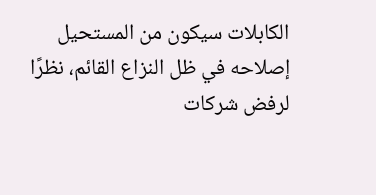الكابلات سيكون من المستحيل إصلاحه في ظل النزاع القائم، نظرًا لرفض شركات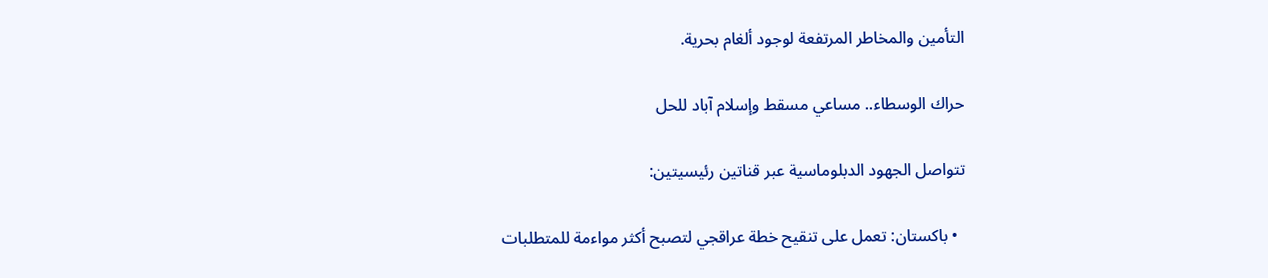التأمين والمخاطر المرتفعة لوجود ألغام بحرية.

حراك الوسطاء.. مساعي مسقط وإسلام آباد للحل

تتواصل الجهود الدبلوماسية عبر قناتين رئيسيتين:

  • باكستان: تعمل على تنقيح خطة عراقجي لتصبح أكثر مواءمة للمتطلبات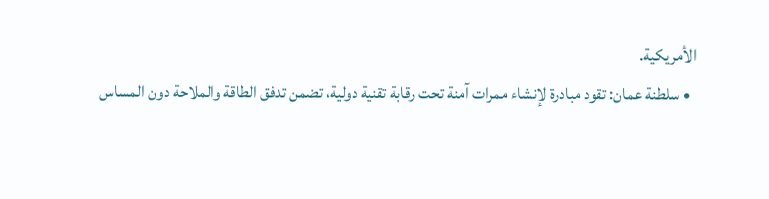الأمريكية.
  • سلطنة عمان: تقود مبادرة لإنشاء ممرات آمنة تحت رقابة تقنية دولية، تضمن تدفق الطاقة والملاحة دون المساس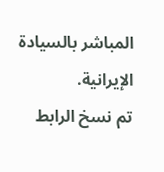المباشر بالسيادة الإيرانية.
تم نسخ الرابط